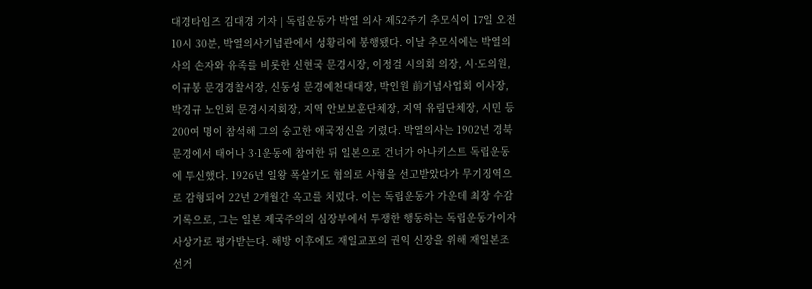대경타임즈 김대경 기자 | 독립운동가 박열 의사 제52주기 추모식이 17일 오전 10시 30분, 박열의사기념관에서 성황리에 봉행됐다. 이날 추모식에는 박열의사의 손자와 유족를 비롯한 신현국 문경시장, 이정걸 시의회 의장, 시·도의원, 이규봉 문경경찰서장, 신동성 문경예천대대장, 박인원 前기념사업회 이사장, 박경규 노인회 문경시지회장, 지역 안보보훈단체장, 지역 유림단체장, 시민 등 200여 명이 참석해 그의 숭고한 애국정신을 기렸다. 박열의사는 1902년 경북 문경에서 태어나 3·1운동에 참여한 뒤 일본으로 건너가 아나키스트 독립운동에 투신했다. 1926년 일왕 폭살기도 혐의로 사형을 선고받았다가 무기징역으로 감형되어 22년 2개월간 옥고를 치렀다. 이는 독립운동가 가운데 최장 수감 기록으로, 그는 일본 제국주의의 심장부에서 투쟁한 행동하는 독립운동가이자 사상가로 평가받는다. 해방 이후에도 재일교포의 권익 신장을 위해 재일본조선거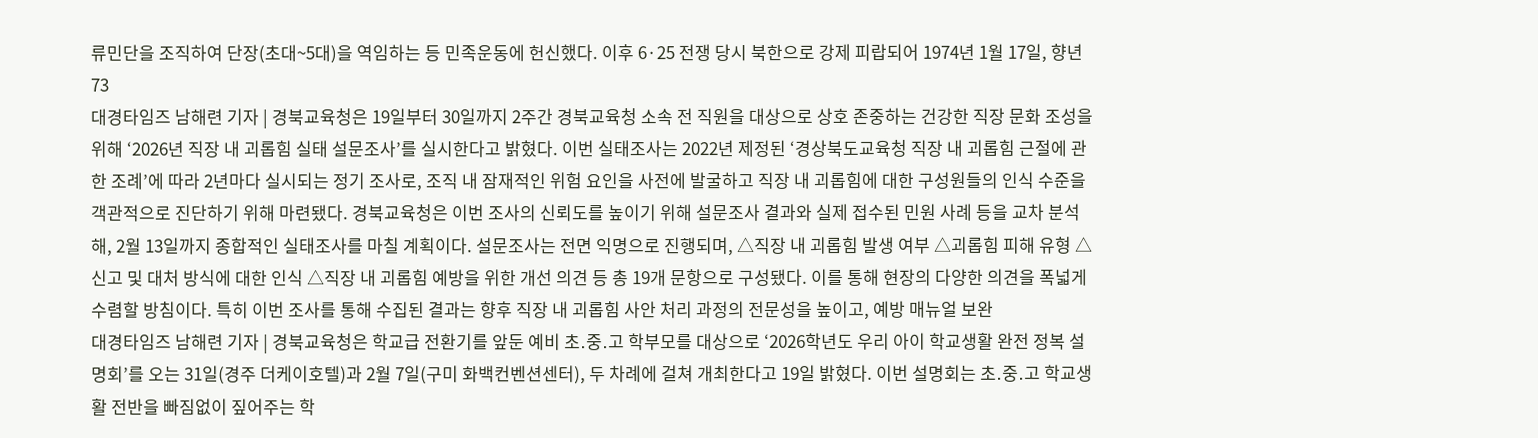류민단을 조직하여 단장(초대~5대)을 역임하는 등 민족운동에 헌신했다. 이후 6·25 전쟁 당시 북한으로 강제 피랍되어 1974년 1월 17일, 향년 73
대경타임즈 남해련 기자 | 경북교육청은 19일부터 30일까지 2주간 경북교육청 소속 전 직원을 대상으로 상호 존중하는 건강한 직장 문화 조성을 위해 ‘2026년 직장 내 괴롭힘 실태 설문조사’를 실시한다고 밝혔다. 이번 실태조사는 2022년 제정된 ‘경상북도교육청 직장 내 괴롭힘 근절에 관한 조례’에 따라 2년마다 실시되는 정기 조사로, 조직 내 잠재적인 위험 요인을 사전에 발굴하고 직장 내 괴롭힘에 대한 구성원들의 인식 수준을 객관적으로 진단하기 위해 마련됐다. 경북교육청은 이번 조사의 신뢰도를 높이기 위해 설문조사 결과와 실제 접수된 민원 사례 등을 교차 분석해, 2월 13일까지 종합적인 실태조사를 마칠 계획이다. 설문조사는 전면 익명으로 진행되며, △직장 내 괴롭힘 발생 여부 △괴롭힘 피해 유형 △신고 및 대처 방식에 대한 인식 △직장 내 괴롭힘 예방을 위한 개선 의견 등 총 19개 문항으로 구성됐다. 이를 통해 현장의 다양한 의견을 폭넓게 수렴할 방침이다. 특히 이번 조사를 통해 수집된 결과는 향후 직장 내 괴롭힘 사안 처리 과정의 전문성을 높이고, 예방 매뉴얼 보완
대경타임즈 남해련 기자 | 경북교육청은 학교급 전환기를 앞둔 예비 초․중․고 학부모를 대상으로 ‘2026학년도 우리 아이 학교생활 완전 정복 설명회’를 오는 31일(경주 더케이호텔)과 2월 7일(구미 화백컨벤션센터), 두 차례에 걸쳐 개최한다고 19일 밝혔다. 이번 설명회는 초․중․고 학교생활 전반을 빠짐없이 짚어주는 학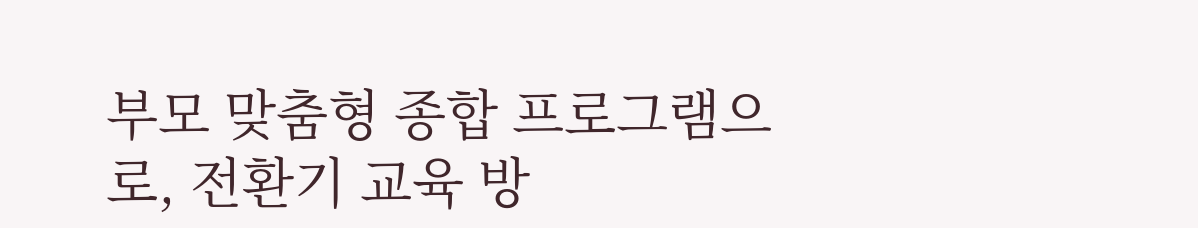부모 맞춤형 종합 프로그램으로, 전환기 교육 방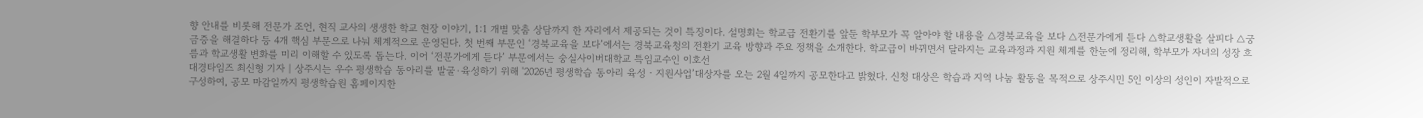향 안내를 비롯해 전문가 조언, 현직 교사의 생생한 학교 현장 이야기, 1:1 개별 맞춤 상담까지 한 자리에서 제공되는 것이 특징이다. 설명회는 학교급 전환기를 앞둔 학부모가 꼭 알아야 할 내용을 △경북교육을 보다 △전문가에게 듣다 △학교생활을 살피다 △궁금증을 해결하다 등 4개 핵심 부문으로 나눠 체계적으로 운영된다. 첫 번째 부문인 ‘경북교육을 보다’에서는 경북교육청의 전환기 교육 방향과 주요 정책을 소개한다. 학교급이 바뀌면서 달라지는 교육과정과 지원 체계를 한눈에 정리해, 학부모가 자녀의 성장 흐름과 학교생활 변화를 미리 이해할 수 있도록 돕는다. 이어 ‘전문가에게 듣다’ 부문에서는 숭실사이버대학교 특임교수인 이호선
대경타임즈 최신형 기자 | 상주시는 우수 평생학습 동아리를 발굴·육성하기 위해 '2026년 평생학습 동아리 육성‧지원사업’대상자를 오는 2월 4일까지 공모한다고 밝혔다. 신청 대상은 학습과 지역 나눔 활동을 목적으로 상주시민 5인 이상의 성인이 자발적으로 구성하여, 공모 마감일까지 평생학습원 홈페이지한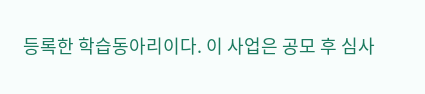등록한 학습동아리이다. 이 사업은 공모 후 심사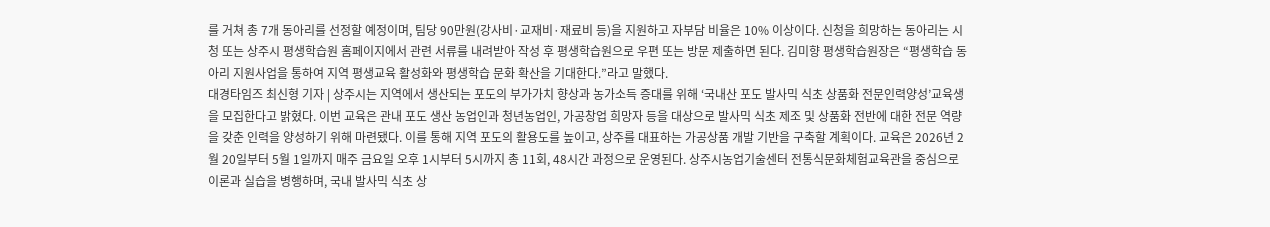를 거쳐 총 7개 동아리를 선정할 예정이며, 팀당 90만원(강사비·교재비·재료비 등)을 지원하고 자부담 비율은 10% 이상이다. 신청을 희망하는 동아리는 시청 또는 상주시 평생학습원 홈페이지에서 관련 서류를 내려받아 작성 후 평생학습원으로 우편 또는 방문 제출하면 된다. 김미향 평생학습원장은 “평생학습 동아리 지원사업을 통하여 지역 평생교육 활성화와 평생학습 문화 확산을 기대한다.”라고 말했다.
대경타임즈 최신형 기자 | 상주시는 지역에서 생산되는 포도의 부가가치 향상과 농가소득 증대를 위해 ‘국내산 포도 발사믹 식초 상품화 전문인력양성’교육생을 모집한다고 밝혔다. 이번 교육은 관내 포도 생산 농업인과 청년농업인, 가공창업 희망자 등을 대상으로 발사믹 식초 제조 및 상품화 전반에 대한 전문 역량을 갖춘 인력을 양성하기 위해 마련됐다. 이를 통해 지역 포도의 활용도를 높이고, 상주를 대표하는 가공상품 개발 기반을 구축할 계획이다. 교육은 2026년 2월 20일부터 5월 1일까지 매주 금요일 오후 1시부터 5시까지 총 11회, 48시간 과정으로 운영된다. 상주시농업기술센터 전통식문화체험교육관을 중심으로 이론과 실습을 병행하며, 국내 발사믹 식초 상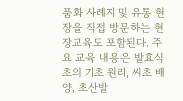품화 사례지 및 유통 현장을 직접 방문하는 현장교육도 포함된다. 주요 교육 내용은 발효식초의 기초 원리, 씨초 배양, 초산발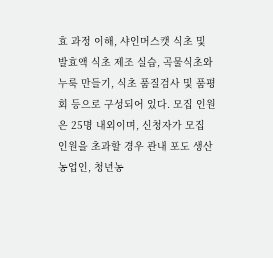효 과정 이해, 샤인머스캣 식초 및 발효액 식초 제조 실습, 곡물식초와 누룩 만들기, 식초 품질검사 및 품평회 등으로 구성되어 있다. 모집 인원은 25명 내외이며, 신청자가 모집 인원을 초과할 경우 관내 포도 생산 농업인, 청년농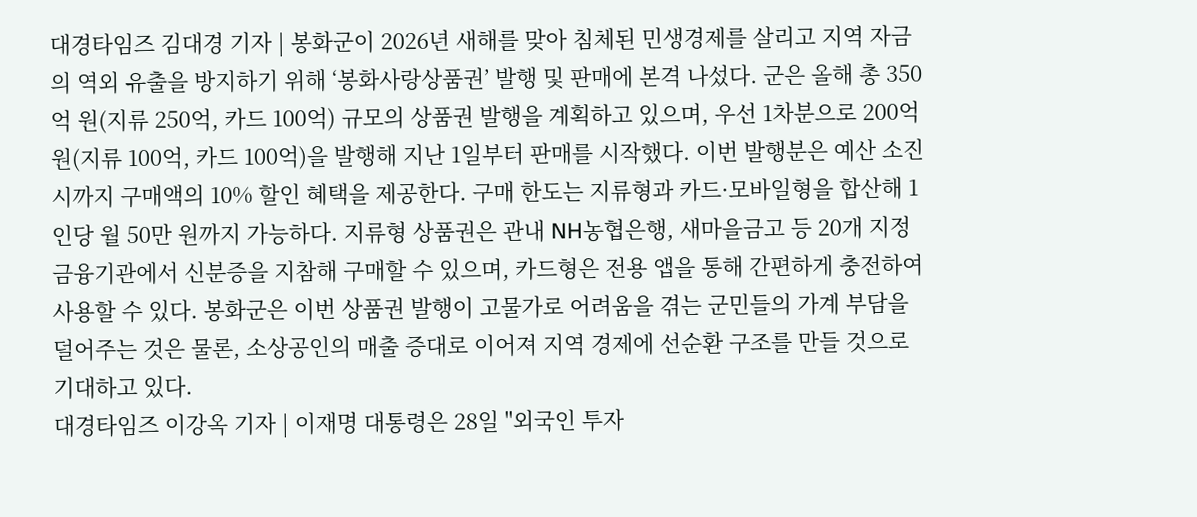대경타임즈 김대경 기자 | 봉화군이 2026년 새해를 맞아 침체된 민생경제를 살리고 지역 자금의 역외 유출을 방지하기 위해 ‘봉화사랑상품권’ 발행 및 판매에 본격 나섰다. 군은 올해 총 350억 원(지류 250억, 카드 100억) 규모의 상품권 발행을 계획하고 있으며, 우선 1차분으로 200억 원(지류 100억, 카드 100억)을 발행해 지난 1일부터 판매를 시작했다. 이번 발행분은 예산 소진 시까지 구매액의 10% 할인 혜택을 제공한다. 구매 한도는 지류형과 카드·모바일형을 합산해 1인당 월 50만 원까지 가능하다. 지류형 상품권은 관내 NH농협은행, 새마을금고 등 20개 지정 금융기관에서 신분증을 지참해 구매할 수 있으며, 카드형은 전용 앱을 통해 간편하게 충전하여 사용할 수 있다. 봉화군은 이번 상품권 발행이 고물가로 어려움을 겪는 군민들의 가계 부담을 덜어주는 것은 물론, 소상공인의 매출 증대로 이어져 지역 경제에 선순환 구조를 만들 것으로 기대하고 있다.
대경타임즈 이강옥 기자 | 이재명 대통령은 28일 "외국인 투자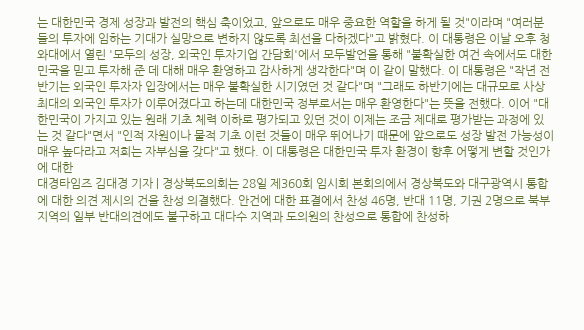는 대한민국 경제 성장과 발전의 핵심 축이었고, 앞으로도 매우 중요한 역할을 하게 될 것"이라며 "여러분들의 투자에 임하는 기대가 실망으로 변하지 않도록 최선을 다하겠다"고 밝혔다. 이 대통령은 이날 오후 청와대에서 열린 '모두의 성장, 외국인 투자기업 간담회'에서 모두발언을 통해 "불확실한 여건 속에서도 대한민국을 믿고 투자해 준 데 대해 매우 환영하고 감사하게 생각한다"며 이 같이 말했다. 이 대통령은 "작년 전반기는 외국인 투자자 입장에서는 매우 불확실한 시기였던 것 같다"며 "그래도 하반기에는 대규모로 사상 최대의 외국인 투자가 이루어졌다고 하는데 대한민국 정부로서는 매우 환영한다"는 뜻을 전했다. 이어 "대한민국이 가지고 있는 원래 기초 체력 이하로 평가되고 있던 것이 이제는 조금 제대로 평가받는 과정에 있는 것 같다"면서 "인적 자원이나 물적 기초 이런 것들이 매우 뛰어나기 때문에 앞으로도 성장 발전 가능성이 매우 높다라고 저희는 자부심을 갖다"고 했다. 이 대통령은 대한민국 투자 환경이 향후 어떻게 변할 것인가에 대한
대경타임즈 김대경 기자 | 경상북도의회는 28일 제360회 임시회 본회의에서 경상북도와 대구광역시 통합에 대한 의견 제시의 건을 찬성 의결했다. 안건에 대한 표결에서 찬성 46명, 반대 11명, 기권 2명으로 북부 지역의 일부 반대의견에도 불구하고 대다수 지역과 도의원의 찬성으로 통합에 찬성하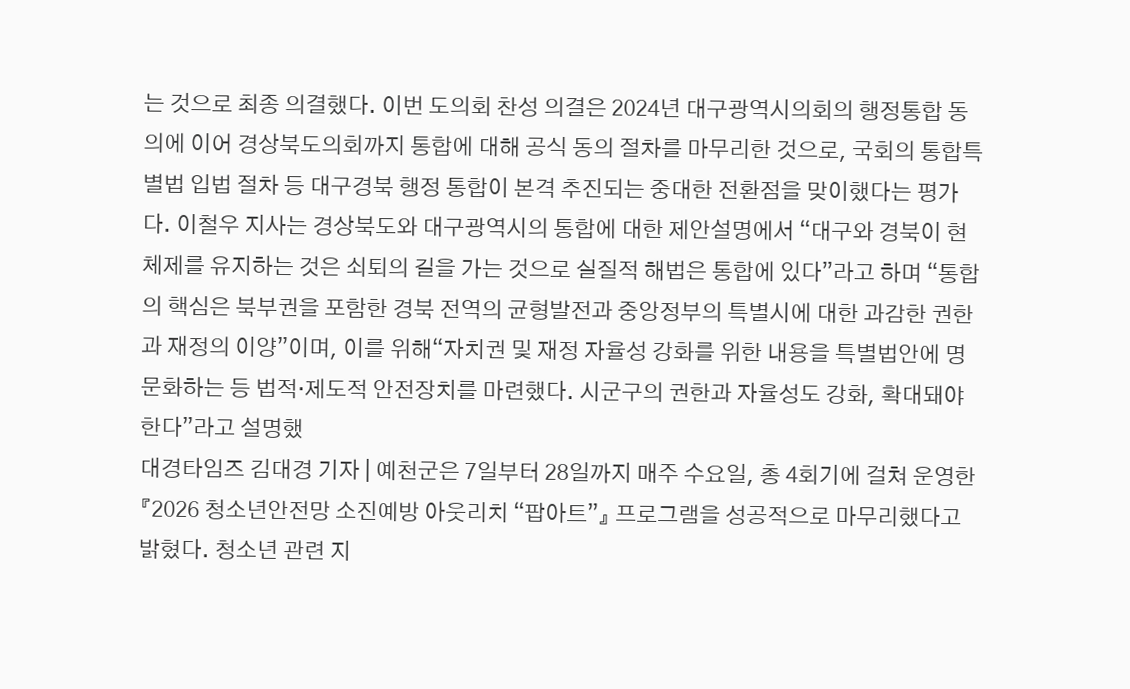는 것으로 최종 의결했다. 이번 도의회 찬성 의결은 2024년 대구광역시의회의 행정통합 동의에 이어 경상북도의회까지 통합에 대해 공식 동의 절차를 마무리한 것으로, 국회의 통합특별법 입법 절차 등 대구경북 행정 통합이 본격 추진되는 중대한 전환점을 맞이했다는 평가다. 이철우 지사는 경상북도와 대구광역시의 통합에 대한 제안설명에서 “대구와 경북이 현 체제를 유지하는 것은 쇠퇴의 길을 가는 것으로 실질적 해법은 통합에 있다”라고 하며 “통합의 핵심은 북부권을 포함한 경북 전역의 균형발전과 중앙정부의 특별시에 대한 과감한 권한과 재정의 이양”이며, 이를 위해“자치권 및 재정 자율성 강화를 위한 내용을 특별법안에 명문화하는 등 법적·제도적 안전장치를 마련했다. 시군구의 권한과 자율성도 강화, 확대돼야 한다”라고 설명했
대경타임즈 김대경 기자 | 예천군은 7일부터 28일까지 매주 수요일, 총 4회기에 걸쳐 운영한 『2026 청소년안전망 소진예방 아웃리치 “팝아트”』 프로그램을 성공적으로 마무리했다고 밝혔다. 청소년 관련 지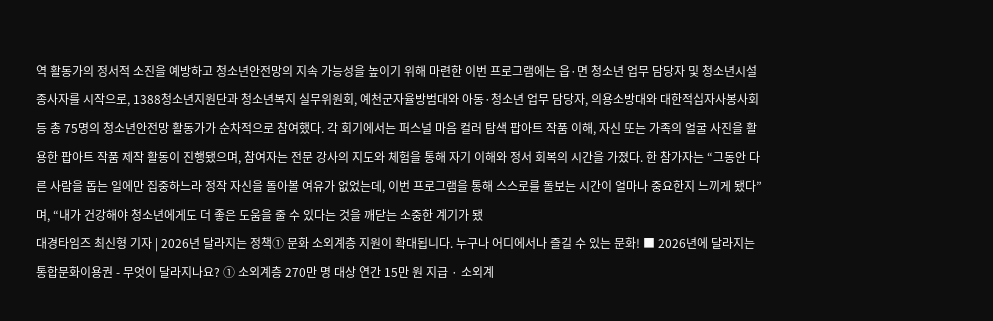역 활동가의 정서적 소진을 예방하고 청소년안전망의 지속 가능성을 높이기 위해 마련한 이번 프로그램에는 읍·면 청소년 업무 담당자 및 청소년시설 종사자를 시작으로, 1388청소년지원단과 청소년복지 실무위원회, 예천군자율방범대와 아동·청소년 업무 담당자, 의용소방대와 대한적십자사봉사회 등 총 75명의 청소년안전망 활동가가 순차적으로 참여했다. 각 회기에서는 퍼스널 마음 컬러 탐색 팝아트 작품 이해, 자신 또는 가족의 얼굴 사진을 활용한 팝아트 작품 제작 활동이 진행됐으며, 참여자는 전문 강사의 지도와 체험을 통해 자기 이해와 정서 회복의 시간을 가졌다. 한 참가자는 “그동안 다른 사람을 돕는 일에만 집중하느라 정작 자신을 돌아볼 여유가 없었는데, 이번 프로그램을 통해 스스로를 돌보는 시간이 얼마나 중요한지 느끼게 됐다”며, “내가 건강해야 청소년에게도 더 좋은 도움을 줄 수 있다는 것을 깨닫는 소중한 계기가 됐
대경타임즈 최신형 기자 | 2026년 달라지는 정책① 문화 소외계층 지원이 확대됩니다. 누구나 어디에서나 즐길 수 있는 문화! ■ 2026년에 달라지는 통합문화이용권 - 무엇이 달라지나요? ① 소외계층 270만 명 대상 연간 15만 원 지급 · 소외계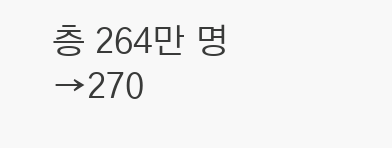층 264만 명→270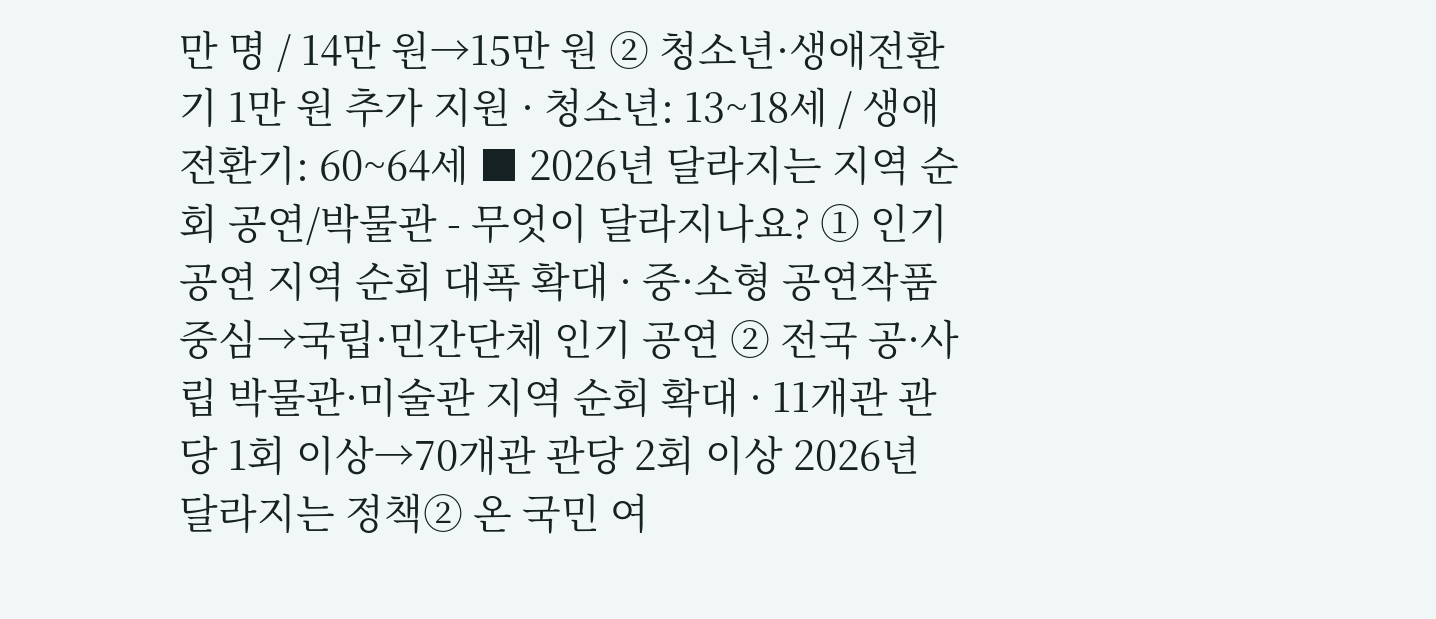만 명 / 14만 원→15만 원 ② 청소년·생애전환기 1만 원 추가 지원 · 청소년: 13~18세 / 생애전환기: 60~64세 ■ 2026년 달라지는 지역 순회 공연/박물관 - 무엇이 달라지나요? ① 인기공연 지역 순회 대폭 확대 · 중·소형 공연작품 중심→국립·민간단체 인기 공연 ② 전국 공·사립 박물관·미술관 지역 순회 확대 · 11개관 관당 1회 이상→70개관 관당 2회 이상 2026년 달라지는 정책② 온 국민 여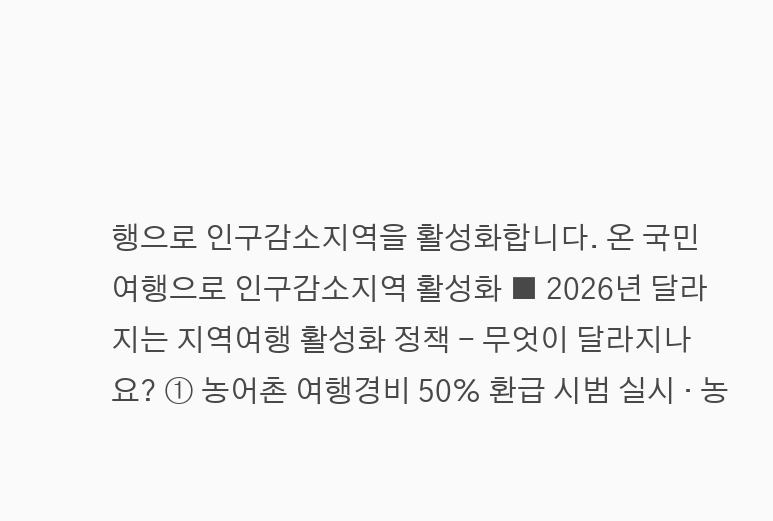행으로 인구감소지역을 활성화합니다. 온 국민 여행으로 인구감소지역 활성화 ■ 2026년 달라지는 지역여행 활성화 정책 - 무엇이 달라지나요? ① 농어촌 여행경비 50% 환급 시범 실시 · 농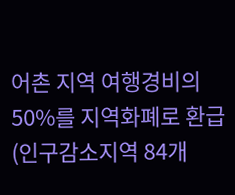어촌 지역 여행경비의 50%를 지역화폐로 환급 (인구감소지역 84개